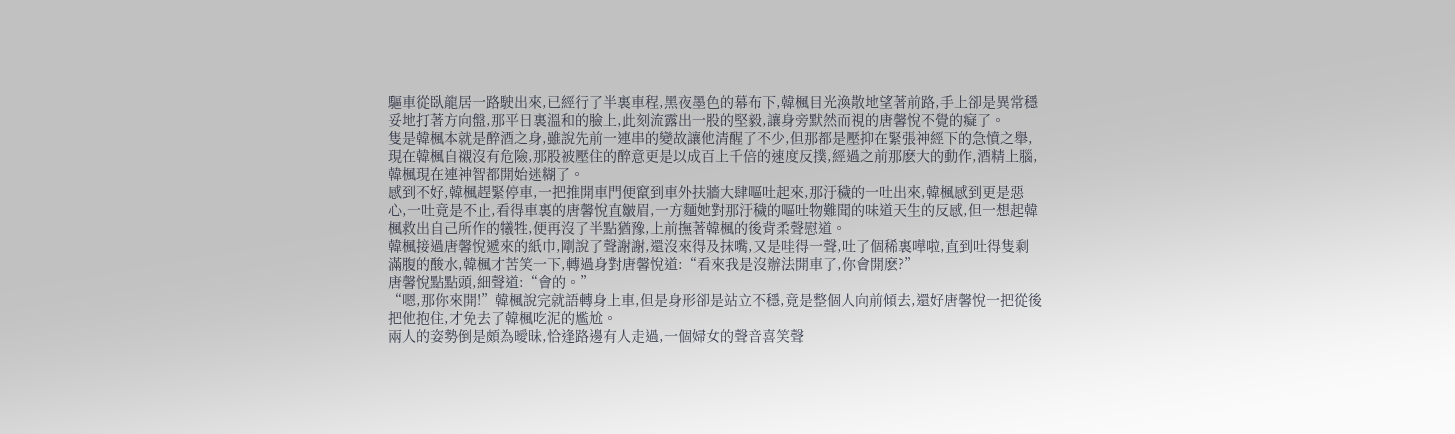驅車從臥龍居一路駛出來,已經行了半裏車程,黑夜墨色的幕布下,韓楓目光渙散地望著前路,手上卻是異常穩妥地打著方向盤,那平日裏溫和的臉上,此刻流露出一股的堅毅,讓身旁默然而視的唐馨悅不覺的癡了。
隻是韓楓本就是醉酒之身,雖說先前一連串的變故讓他清醒了不少,但那都是壓抑在緊張神經下的急憤之舉,現在韓楓自襯沒有危險,那股被壓住的醉意更是以成百上千倍的速度反撲,經過之前那麽大的動作,酒精上腦,韓楓現在連神智都開始迷糊了。
感到不好,韓楓趕緊停車,一把推開車門便竄到車外扶牆大肆嘔吐起來,那汙穢的一吐出來,韓楓感到更是惡心,一吐竟是不止,看得車裏的唐馨悅直皺眉,一方麵她對那汙穢的嘔吐物難聞的味道天生的反感,但一想起韓楓救出自己所作的犧牲,便再沒了半點猶豫,上前撫著韓楓的後背柔聲慰道。
韓楓接過唐馨悅遞來的紙巾,剛說了聲謝謝,還沒來得及抹嘴,又是哇得一聲,吐了個稀裏嘩啦,直到吐得隻剩滿腹的酸水,韓楓才苦笑一下,轉過身對唐馨悅道:“看來我是沒辦法開車了,你會開麽?”
唐馨悅點點頭,細聲道:“會的。”
“嗯,那你來開!”韓楓說完就語轉身上車,但是身形卻是站立不穩,竟是整個人向前傾去,還好唐馨悅一把從後把他抱住,才免去了韓楓吃泥的尷尬。
兩人的姿勢倒是頗為曖昧,恰逢路邊有人走過,一個婦女的聲音喜笑聲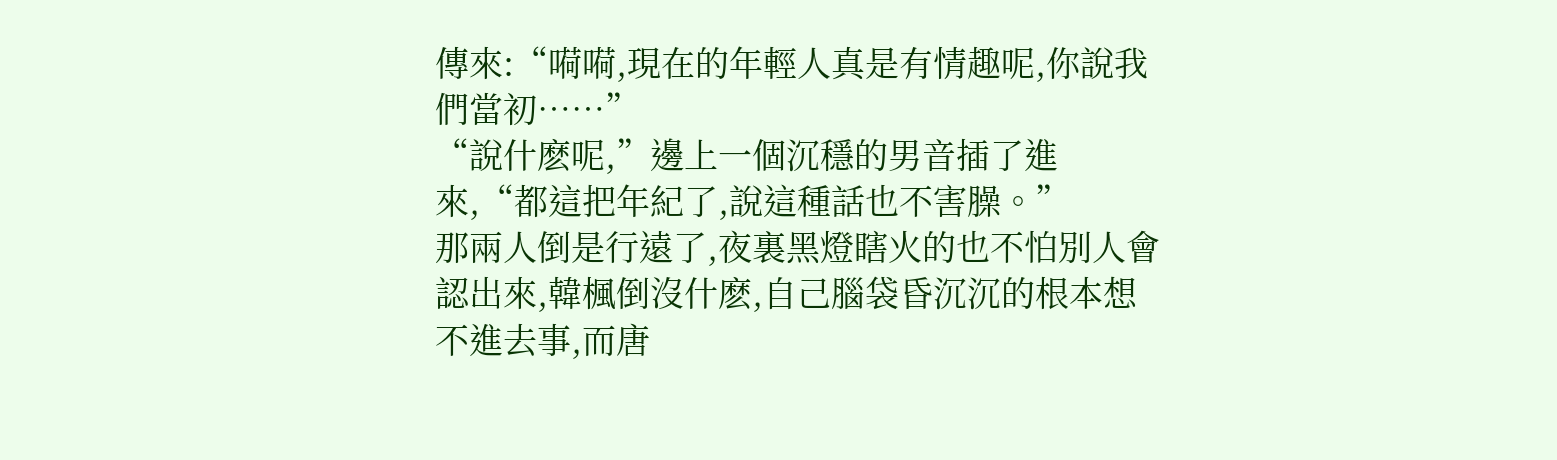傳來:“嗬嗬,現在的年輕人真是有情趣呢,你說我們當初……”
“說什麽呢,”邊上一個沉穩的男音插了進來,“都這把年紀了,說這種話也不害臊。”
那兩人倒是行遠了,夜裏黑燈瞎火的也不怕別人會認出來,韓楓倒沒什麽,自己腦袋昏沉沉的根本想不進去事,而唐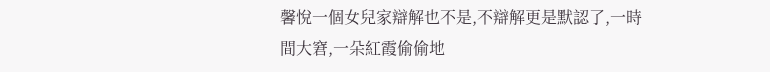馨悅一個女兒家辯解也不是,不辯解更是默認了,一時間大窘,一朵紅霞偷偷地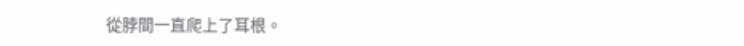從脖間一直爬上了耳根。